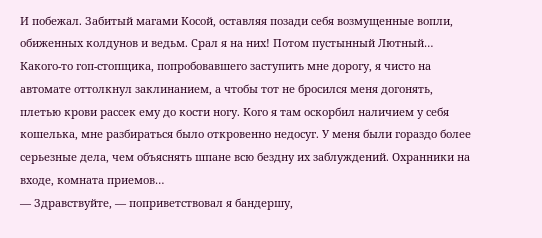И побежал. Забитый магами Косой, оставляя позади себя возмущенные вопли, обиженных колдунов и ведьм. Срал я на них! Потом пустынный Лютный… Какого-то гоп-стопщика, попробовавшего заступить мне дорогу, я чисто на автомате оттолкнул заклинанием, а чтобы тот не бросился меня догонять, плетью крови рассек ему до кости ногу. Кого я там оскорбил наличием у себя кошелька, мне разбираться было откровенно недосуг. У меня были гораздо более серьезные дела, чем объяснять шпане всю бездну их заблуждений. Охранники на входе, комната приемов…
— Здравствуйте, — поприветствовал я бандершу,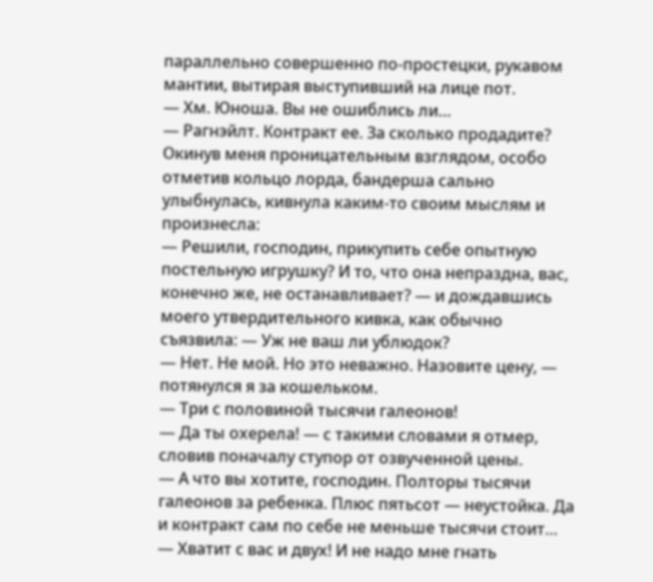параллельно совершенно по-простецки, рукавом мантии, вытирая выступивший на лице пот.
— Хм. Юноша. Вы не ошиблись ли…
— Рагнэйлт. Контракт ее. За сколько продадите?
Окинув меня проницательным взглядом, особо отметив кольцо лорда, бандерша сально улыбнулась, кивнула каким-то своим мыслям и произнесла:
— Решили, господин, прикупить себе опытную постельную игрушку? И то, что она непраздна, вас, конечно же, не останавливает? — и дождавшись моего утвердительного кивка, как обычно съязвила: — Уж не ваш ли ублюдок?
— Нет. Не мой. Но это неважно. Назовите цену, — потянулся я за кошельком.
— Три с половиной тысячи галеонов!
— Да ты охерела! — с такими словами я отмер, словив поначалу ступор от озвученной цены.
— А что вы хотите, господин. Полторы тысячи галеонов за ребенка. Плюс пятьсот — неустойка. Да и контракт сам по себе не меньше тысячи стоит…
— Хватит с вас и двух! И не надо мне гнать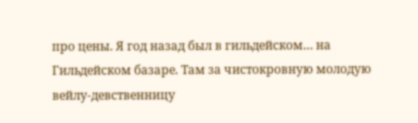про цены. Я год назад был в гильдейском… на Гильдейском базаре. Там за чистокровную молодую вейлу-девственницу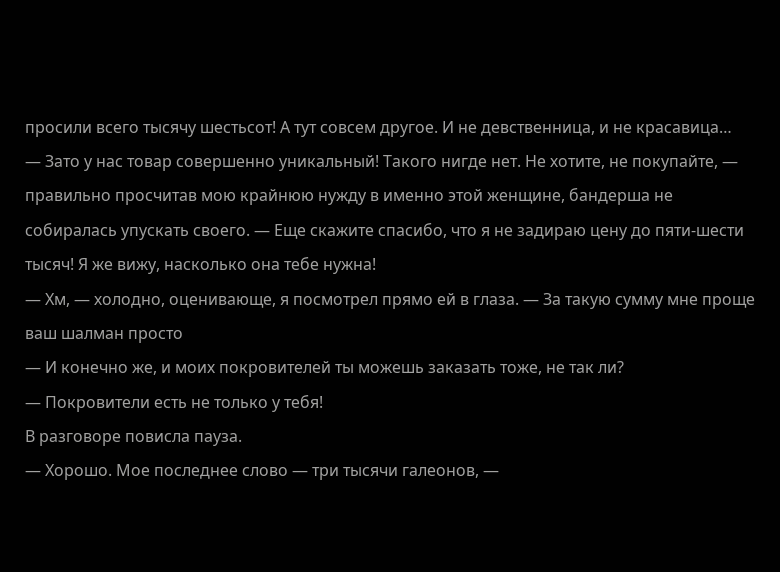просили всего тысячу шестьсот! А тут совсем другое. И не девственница, и не красавица…
— Зато у нас товар совершенно уникальный! Такого нигде нет. Не хотите, не покупайте, — правильно просчитав мою крайнюю нужду в именно этой женщине, бандерша не собиралась упускать своего. — Еще скажите спасибо, что я не задираю цену до пяти-шести тысяч! Я же вижу, насколько она тебе нужна!
— Хм, — холодно, оценивающе, я посмотрел прямо ей в глаза. — За такую сумму мне проще ваш шалман просто
— И конечно же, и моих покровителей ты можешь заказать тоже, не так ли?
— Покровители есть не только у тебя!
В разговоре повисла пауза.
— Хорошо. Мое последнее слово — три тысячи галеонов, —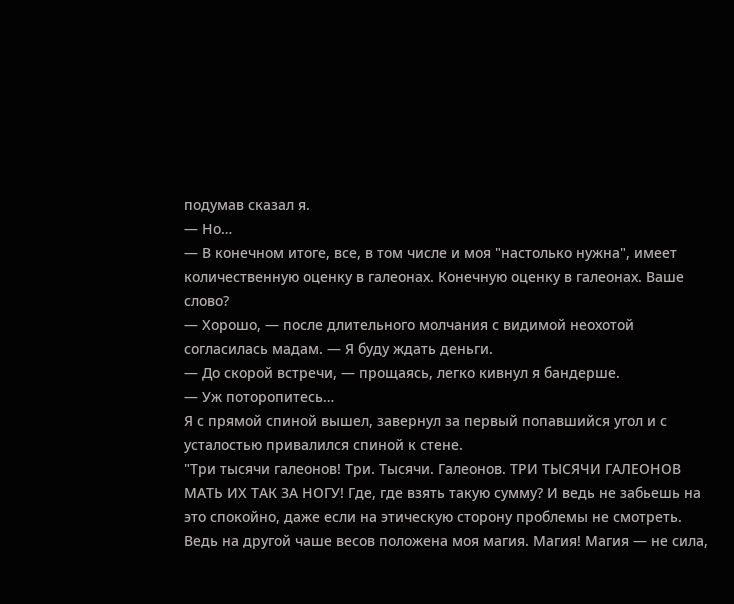подумав сказал я.
— Но…
— В конечном итоге, все, в том числе и моя "настолько нужна", имеет количественную оценку в галеонах. Конечную оценку в галеонах. Ваше слово?
— Хорошо, — после длительного молчания с видимой неохотой согласилась мадам. — Я буду ждать деньги.
— До скорой встречи, — прощаясь, легко кивнул я бандерше.
— Уж поторопитесь…
Я с прямой спиной вышел, завернул за первый попавшийся угол и с усталостью привалился спиной к стене.
"Три тысячи галеонов! Три. Тысячи. Галеонов. ТРИ ТЫСЯЧИ ГАЛЕОНОВ МАТЬ ИХ ТАК ЗА НОГУ! Где, где взять такую сумму? И ведь не забьешь на это спокойно, даже если на этическую сторону проблемы не смотреть. Ведь на другой чаше весов положена моя магия. Магия! Магия — не сила,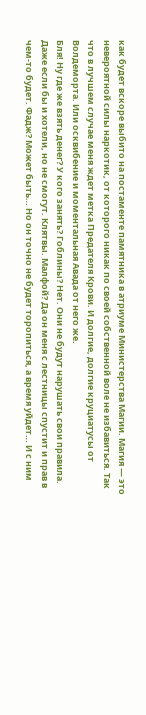как будет вскоре выбито на постаменте памятника в атриуме Министерства Магии. Магия — это невероятной силы наркотик, от которого никак по своей собственной воле не избавиться. Так что в лучшем случае меня ждет метка Предателя Крови. И долгие, долгие круциатусы от Волдеморта. Или осквибение и моментальная Авада от него же.
Бля! Ну где же взять денег? У кого занять? Гоблины? Нет. Они не будут нарушать свои правила. Даже если бы и хотели, но не смогут. Клятвы. Малфой? Да он меня с лестницы спустит и прав в чем-то будет. Фадж? Может быть… Но он точно не будет торопиться, а время уйдет… И с ним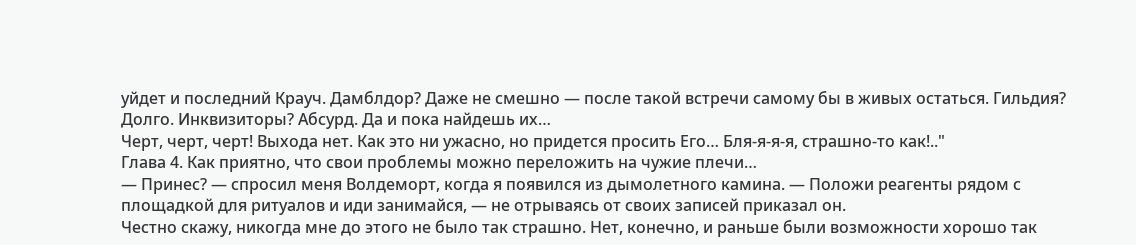уйдет и последний Крауч. Дамблдор? Даже не смешно — после такой встречи самому бы в живых остаться. Гильдия? Долго. Инквизиторы? Абсурд. Да и пока найдешь их…
Черт, черт, черт! Выхода нет. Как это ни ужасно, но придется просить Его… Бля-я-я-я, страшно-то как!.."
Глава 4. Как приятно, что свои проблемы можно переложить на чужие плечи…
— Принес? — спросил меня Волдеморт, когда я появился из дымолетного камина. — Положи реагенты рядом с площадкой для ритуалов и иди занимайся, — не отрываясь от своих записей приказал он.
Честно скажу, никогда мне до этого не было так страшно. Нет, конечно, и раньше были возможности хорошо так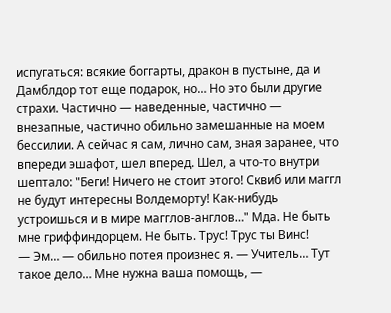испугаться: всякие боггарты, дракон в пустыне, да и Дамблдор тот еще подарок, но… Но это были другие страхи. Частично — наведенные, частично — внезапные, частично обильно замешанные на моем бессилии. А сейчас я сам, лично сам, зная заранее, что впереди эшафот, шел вперед. Шел, а что-то внутри шептало: "Беги! Ничего не стоит этого! Сквиб или маггл не будут интересны Волдеморту! Как-нибудь устроишься и в мире магглов-англов…" Мда. Не быть мне гриффиндорцем. Не быть. Трус! Трус ты Винс!
— Эм… — обильно потея произнес я. — Учитель… Тут такое дело… Мне нужна ваша помощь, —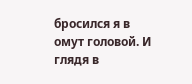бросился я в омут головой. И глядя в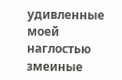удивленные моей наглостью змеиные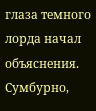глаза темного лорда начал объяснения. Сумбурно,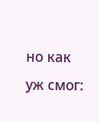но как уж смог: